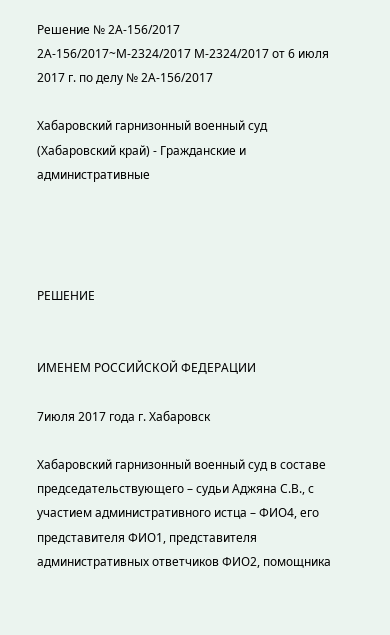Решение № 2А-156/2017 2А-156/2017~М-2324/2017 М-2324/2017 от 6 июля 2017 г. по делу № 2А-156/2017

Хабаровский гарнизонный военный суд (Хабаровский край) - Гражданские и административные




РЕШЕНИЕ


ИМЕНЕМ РОССИЙСКОЙ ФЕДЕРАЦИИ

7июля 2017 года г. Хабаровск

Хабаровский гарнизонный военный суд в составе председательствующего – судьи Аджяна С.В., с участием административного истца – ФИО4, его представителя ФИО1, представителя административных ответчиков ФИО2, помощника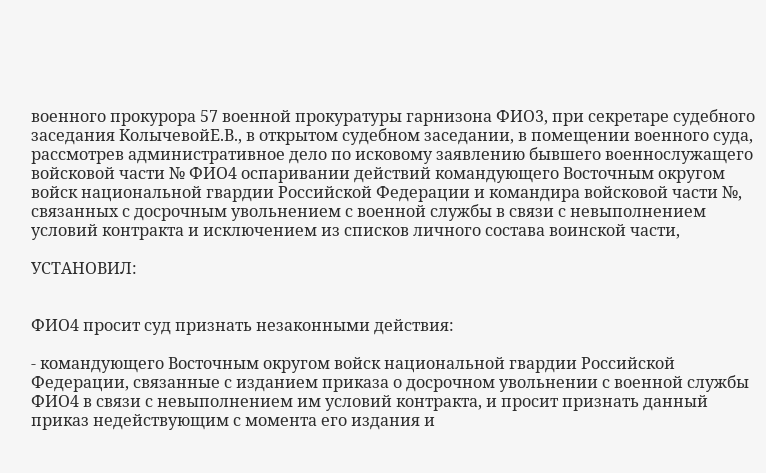военного прокурора 57 военной прокуратуры гарнизона ФИО3, при секретаре судебного заседания КолычевойЕ.В., в открытом судебном заседании, в помещении военного суда, рассмотрев административное дело по исковому заявлению бывшего военнослужащего войсковой части № ФИО4 оспаривании действий командующего Восточным округом войск национальной гвардии Российской Федерации и командира войсковой части №, связанных с досрочным увольнением с военной службы в связи с невыполнением условий контракта и исключением из списков личного состава воинской части,

УСТАНОВИЛ:


ФИО4 просит суд признать незаконными действия:

- командующего Восточным округом войск национальной гвардии Российской Федерации, связанные с изданием приказа о досрочном увольнении с военной службы ФИО4 в связи с невыполнением им условий контракта, и просит признать данный приказ недействующим с момента его издания и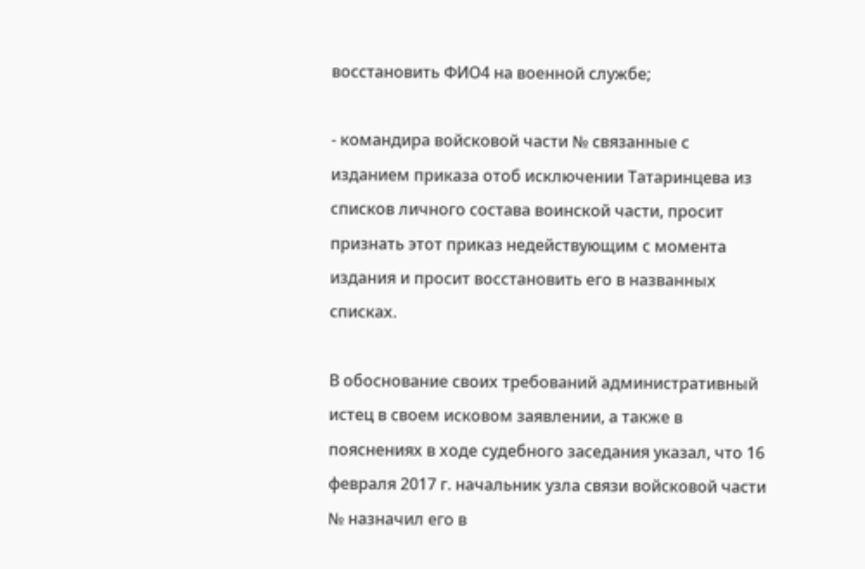восстановить ФИО4 на военной службе;

- командира войсковой части № связанные с изданием приказа отоб исключении Татаринцева из списков личного состава воинской части, просит признать этот приказ недействующим с момента издания и просит восстановить его в названных списках.

В обоснование своих требований административный истец в своем исковом заявлении, а также в пояснениях в ходе судебного заседания указал, что 16 февраля 2017 г. начальник узла связи войсковой части № назначил его в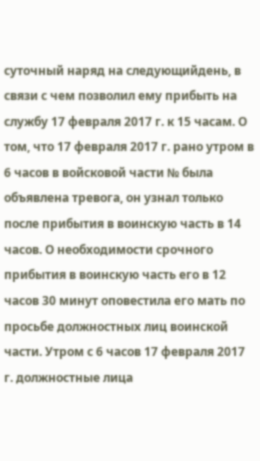суточный наряд на следующийдень, в связи с чем позволил ему прибыть на службу 17 февраля 2017 г. к 15 часам. О том, что 17 февраля 2017 г. рано утром в 6 часов в войсковой части № была объявлена тревога, он узнал только после прибытия в воинскую часть в 14 часов. О необходимости срочного прибытия в воинскую часть его в 12 часов 30 минут оповестила его мать по просьбе должностных лиц воинской части. Утром с 6 часов 17 февраля 2017 г. должностные лица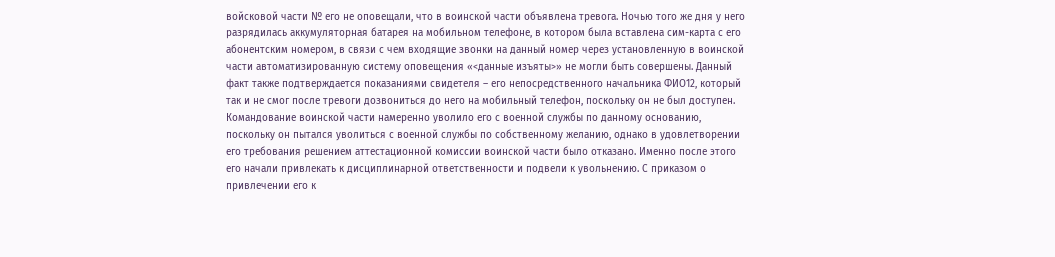войсковой части № его не оповещали, что в воинской части объявлена тревога. Ночью того же дня у него разрядилась аккумуляторная батарея на мобильном телефоне, в котором была вставлена сим-карта с его абонентским номером, в связи с чем входящие звонки на данный номер через установленную в воинской части автоматизированную систему оповещения «<данные изъяты>» не могли быть совершены. Данный факт также подтверждается показаниями свидетеля – его непосредственного начальника ФИО12, который так и не смог после тревоги дозвониться до него на мобильный телефон, поскольку он не был доступен. Командование воинской части намеренно уволило его с военной службы по данному основанию, поскольку он пытался уволиться с военной службы по собственному желанию, однако в удовлетворении его требования решением аттестационной комиссии воинской части было отказано. Именно после этого его начали привлекать к дисциплинарной ответственности и подвели к увольнению. С приказом о привлечении его к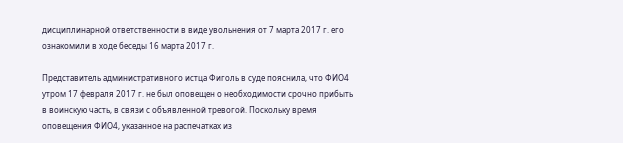дисциплинарной ответственности в виде увольнения от 7 марта 2017 г. его ознакомили в ходе беседы 16 марта 2017 г.

Представитель административного истца Фиголь в суде пояснила, что ФИО4 утром 17 февраля 2017 г. не был оповещен о необходимости срочно прибыть в воинскую часть, в связи с объявленной тревогой. Поскольку время оповещения ФИО4, указанное на распечатках из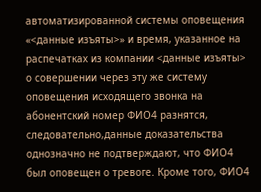автоматизированной системы оповещения «<данные изъяты>» и время, указанное на распечатках из компании <данные изъяты> о совершении через эту же систему оповещения исходящего звонка на абонентский номер ФИО4 разнятся, следовательно,данные доказательства однозначно не подтверждают, что ФИО4 был оповещен о тревоге. Кроме того, ФИО4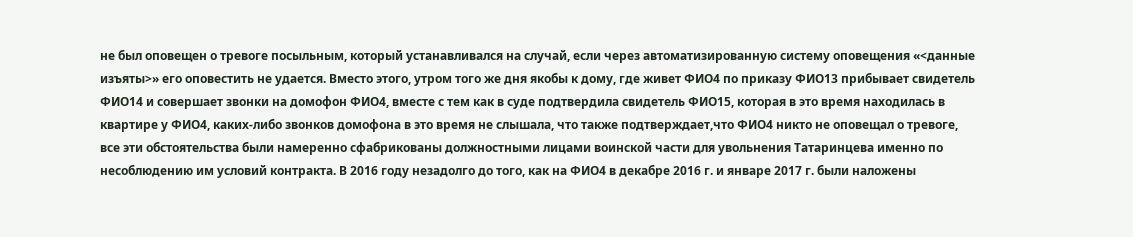не был оповещен о тревоге посыльным, который устанавливался на случай, если через автоматизированную систему оповещения «<данные изъяты>» его оповестить не удается. Вместо этого, утром того же дня якобы к дому, где живет ФИО4 по приказу ФИО13 прибывает свидетель ФИО14 и совершает звонки на домофон ФИО4, вместе с тем как в суде подтвердила свидетель ФИО15, которая в это время находилась в квартире у ФИО4, каких-либо звонков домофона в это время не слышала, что также подтверждает,что ФИО4 никто не оповещал о тревоге, все эти обстоятельства были намеренно сфабрикованы должностными лицами воинской части для увольнения Татаринцева именно по несоблюдению им условий контракта. В 2016 году незадолго до того, как на ФИО4 в декабре 2016 г. и январе 2017 г. были наложены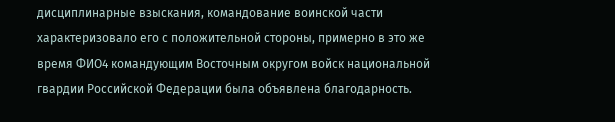дисциплинарные взыскания, командование воинской части характеризовало его с положительной стороны, примерно в это же время ФИО4 командующим Восточным округом войск национальной гвардии Российской Федерации была объявлена благодарность.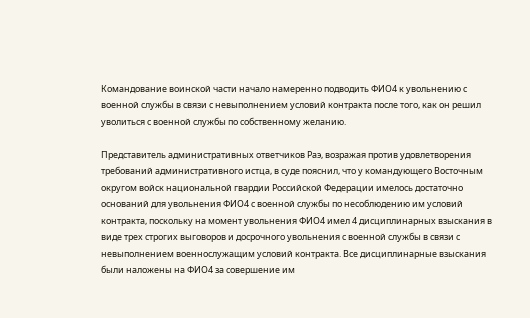Командование воинской части начало намеренно подводить ФИО4 к увольнению с военной службы в связи с невыполнением условий контракта после того, как он решил уволиться с военной службы по собственному желанию.

Представитель административных ответчиков Раэ, возражая против удовлетворения требований административного истца, в суде пояснил, что у командующего Восточным округом войск национальной гвардии Российской Федерации имелось достаточно оснований для увольнения ФИО4 с военной службы по несоблюдению им условий контракта, поскольку на момент увольнения ФИО4 имел 4 дисциплинарных взыскания в виде трех строгих выговоров и досрочного увольнения с военной службы в связи с невыполнением военнослужащим условий контракта. Все дисциплинарные взыскания были наложены на ФИО4 за совершение им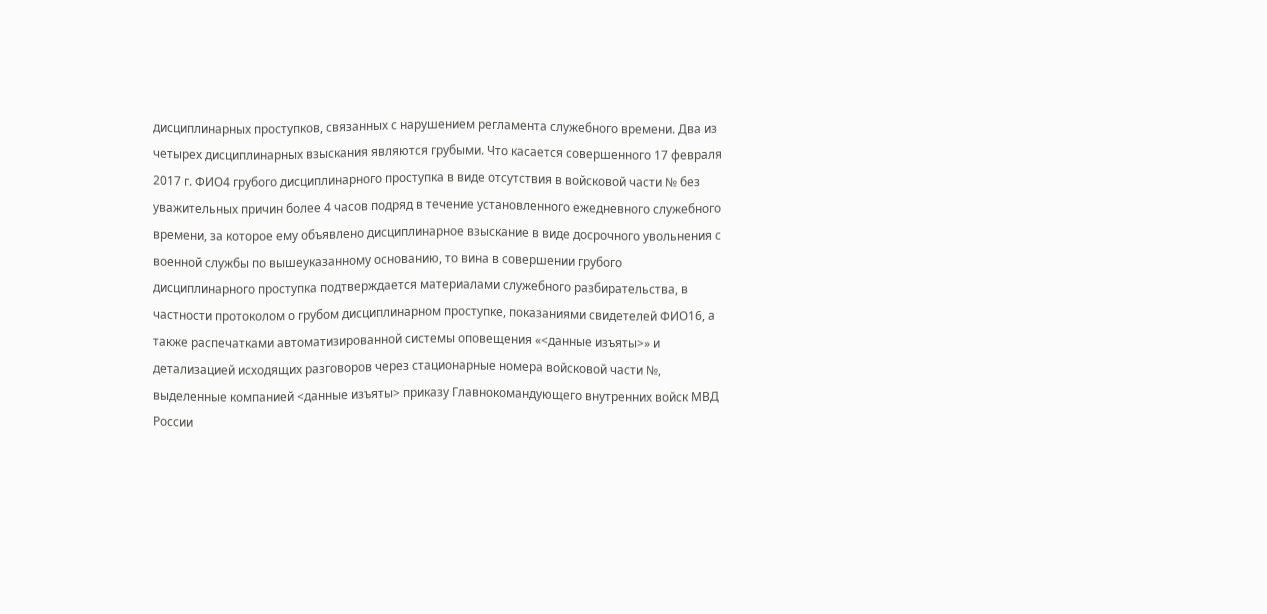дисциплинарных проступков, связанных с нарушением регламента служебного времени. Два из четырех дисциплинарных взыскания являются грубыми. Что касается совершенного 17 февраля 2017 г. ФИО4 грубого дисциплинарного проступка в виде отсутствия в войсковой части № без уважительных причин более 4 часов подряд в течение установленного ежедневного служебного времени, за которое ему объявлено дисциплинарное взыскание в виде досрочного увольнения с военной службы по вышеуказанному основанию, то вина в совершении грубого дисциплинарного проступка подтверждается материалами служебного разбирательства, в частности протоколом о грубом дисциплинарном проступке, показаниями свидетелей ФИО16, а также распечатками автоматизированной системы оповещения «<данные изъяты>» и детализацией исходящих разговоров через стационарные номера войсковой части №, выделенные компанией <данные изъяты> приказу Главнокомандующего внутренних войск МВД России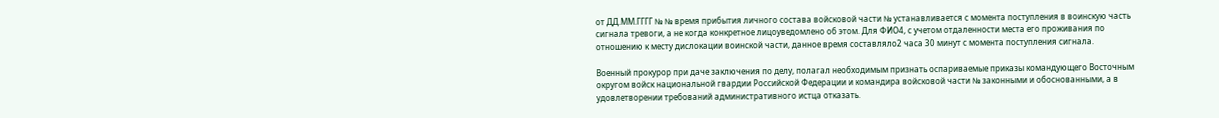от ДД.ММ.ГГГГ № № время прибытия личного состава войсковой части № устанавливается с момента поступления в воинскую часть сигнала тревоги, а не когда конкретное лицоуведомлено об этом. Для ФИО4, с учетом отдаленности места его проживания по отношению к месту дислокации воинской части, данное время составляло2 часа 30 минут с момента поступления сигнала.

Военный прокурор при даче заключения по делу, полагал необходимым признать оспариваемые приказы командующего Восточным округом войск национальной гвардии Российской Федерации и командира войсковой части № законными и обоснованными, а в удовлетворении требований административного истца отказать.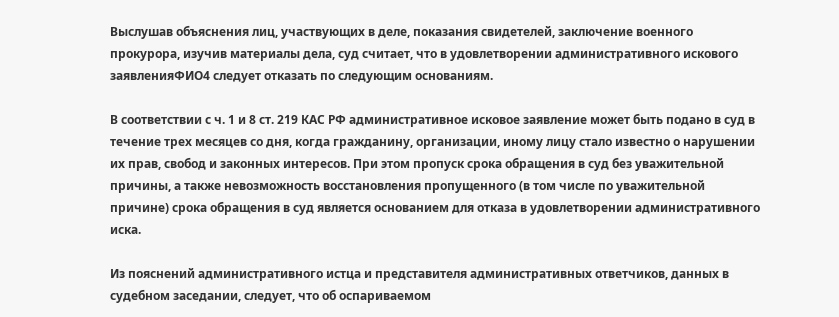Выслушав объяснения лиц, участвующих в деле, показания свидетелей, заключение военного прокурора, изучив материалы дела, суд считает, что в удовлетворении административного искового заявленияФИО4 следует отказать по следующим основаниям.

В соответствии с ч. 1 и 8 ст. 219 КАС РФ административное исковое заявление может быть подано в суд в течение трех месяцев со дня, когда гражданину, организации, иному лицу стало известно о нарушении их прав, свобод и законных интересов. При этом пропуск срока обращения в суд без уважительной причины, а также невозможность восстановления пропущенного (в том числе по уважительной причине) срока обращения в суд является основанием для отказа в удовлетворении административного иска.

Из пояснений административного истца и представителя административных ответчиков, данных в судебном заседании, следует, что об оспариваемом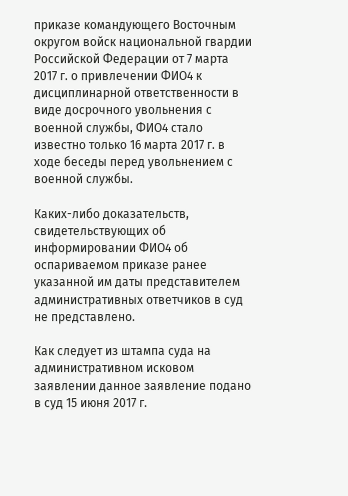приказе командующего Восточным округом войск национальной гвардии Российской Федерации от 7 марта 2017 г. о привлечении ФИО4 к дисциплинарной ответственности в виде досрочного увольнения с военной службы, ФИО4 стало известно только 16 марта 2017 г. в ходе беседы перед увольнением с военной службы.

Каких-либо доказательств, свидетельствующих об информировании ФИО4 об оспариваемом приказе ранее указанной им даты представителем административных ответчиков в суд не представлено.

Как следует из штампа суда на административном исковом заявлении данное заявление подано в суд 15 июня 2017 г.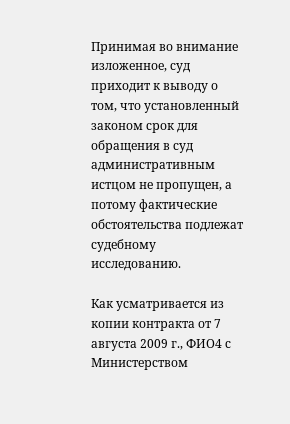Принимая во внимание изложенное, суд приходит к выводу о том, что установленный законом срок для обращения в суд административным истцом не пропущен, а потому фактические обстоятельства подлежат судебному исследованию.

Как усматривается из копии контракта от 7 августа 2009 г., ФИО4 с Министерством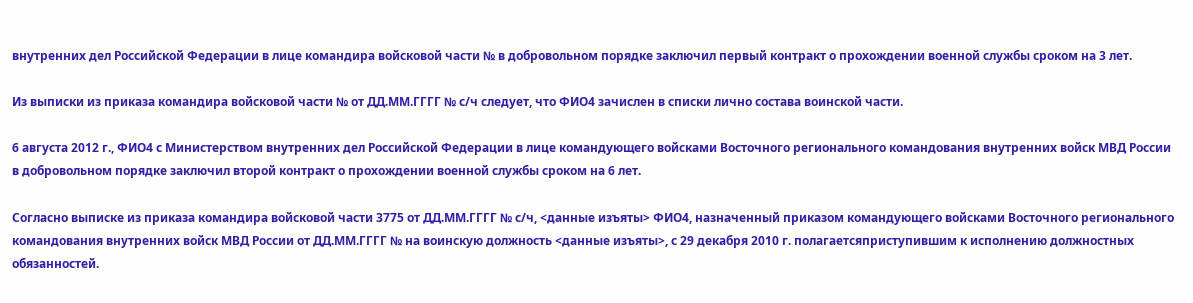внутренних дел Российской Федерации в лице командира войсковой части № в добровольном порядке заключил первый контракт о прохождении военной службы сроком на 3 лет.

Из выписки из приказа командира войсковой части № от ДД.ММ.ГГГГ № с/ч следует, что ФИО4 зачислен в списки лично состава воинской части.

6 августа 2012 г., ФИО4 с Министерством внутренних дел Российской Федерации в лице командующего войсками Восточного регионального командования внутренних войск МВД России в добровольном порядке заключил второй контракт о прохождении военной службы сроком на 6 лет.

Согласно выписке из приказа командира войсковой части 3775 от ДД.ММ.ГГГГ № с/ч, <данные изъяты> ФИО4, назначенный приказом командующего войсками Восточного регионального командования внутренних войск МВД России от ДД.ММ.ГГГГ № на воинскую должность <данные изъяты>, с 29 декабря 2010 г. полагаетсяприступившим к исполнению должностных обязанностей.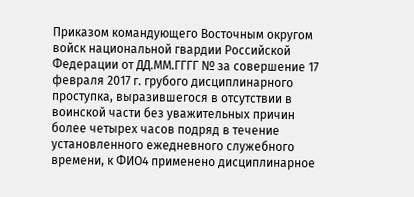Приказом командующего Восточным округом войск национальной гвардии Российской Федерации от ДД.ММ.ГГГГ № за совершение 17 февраля 2017 г. грубого дисциплинарного проступка, выразившегося в отсутствии в воинской части без уважительных причин более четырех часов подряд в течение установленного ежедневного служебного времени, к ФИО4 применено дисциплинарное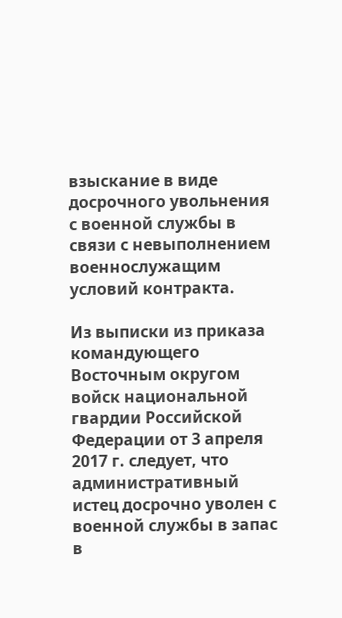взыскание в виде досрочного увольнения с военной службы в связи с невыполнением военнослужащим условий контракта.

Из выписки из приказа командующего Восточным округом войск национальной гвардии Российской Федерации от 3 апреля 2017 г. следует, что административный истец досрочно уволен с военной службы в запас в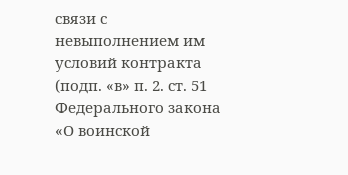связи с невыполнением им условий контракта (подп. «в» п. 2. ст. 51 Федерального закона «О воинской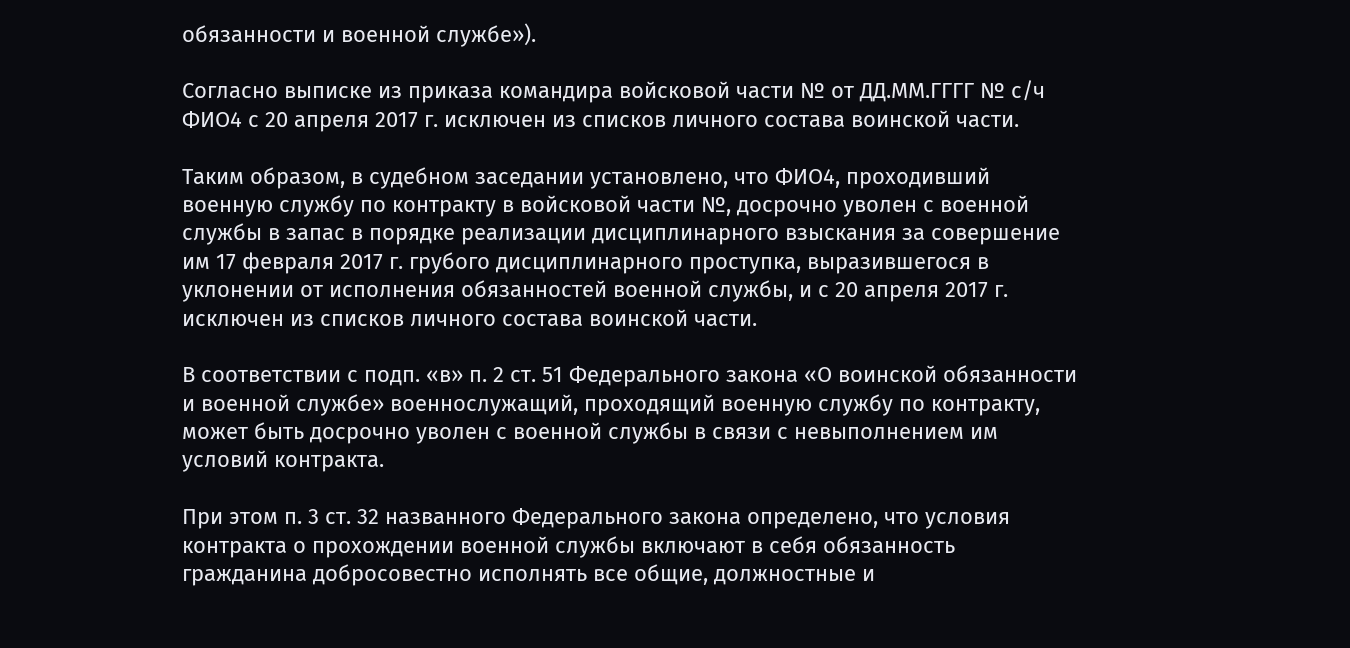обязанности и военной службе»).

Согласно выписке из приказа командира войсковой части № от ДД.ММ.ГГГГ № с/ч ФИО4 с 20 апреля 2017 г. исключен из списков личного состава воинской части.

Таким образом, в судебном заседании установлено, что ФИО4, проходивший военную службу по контракту в войсковой части №, досрочно уволен с военной службы в запас в порядке реализации дисциплинарного взыскания за совершение им 17 февраля 2017 г. грубого дисциплинарного проступка, выразившегося в уклонении от исполнения обязанностей военной службы, и с 20 апреля 2017 г. исключен из списков личного состава воинской части.

В соответствии с подп. «в» п. 2 ст. 51 Федерального закона «О воинской обязанности и военной службе» военнослужащий, проходящий военную службу по контракту, может быть досрочно уволен с военной службы в связи с невыполнением им условий контракта.

При этом п. 3 ст. 32 названного Федерального закона определено, что условия контракта о прохождении военной службы включают в себя обязанность гражданина добросовестно исполнять все общие, должностные и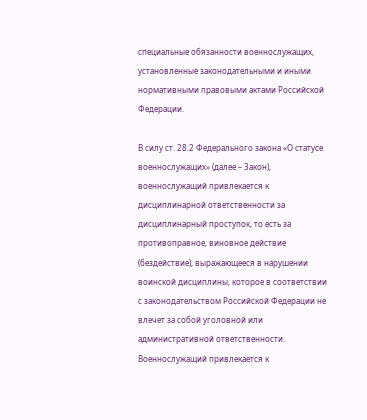специальные обязанности военнослужащих, установленные законодательными и иными нормативными правовыми актами Российской Федерации.

В силу ст. 28.2 Федерального закона «О статусе военнослужащих» (далее – Закон), военнослужащий привлекается к дисциплинарной ответственности за дисциплинарный проступок, то есть за противоправное, виновное действие (бездействие), выражающееся в нарушении воинской дисциплины, которое в соответствии с законодательством Российской Федерации не влечет за собой уголовной или административной ответственности. Военнослужащий привлекается к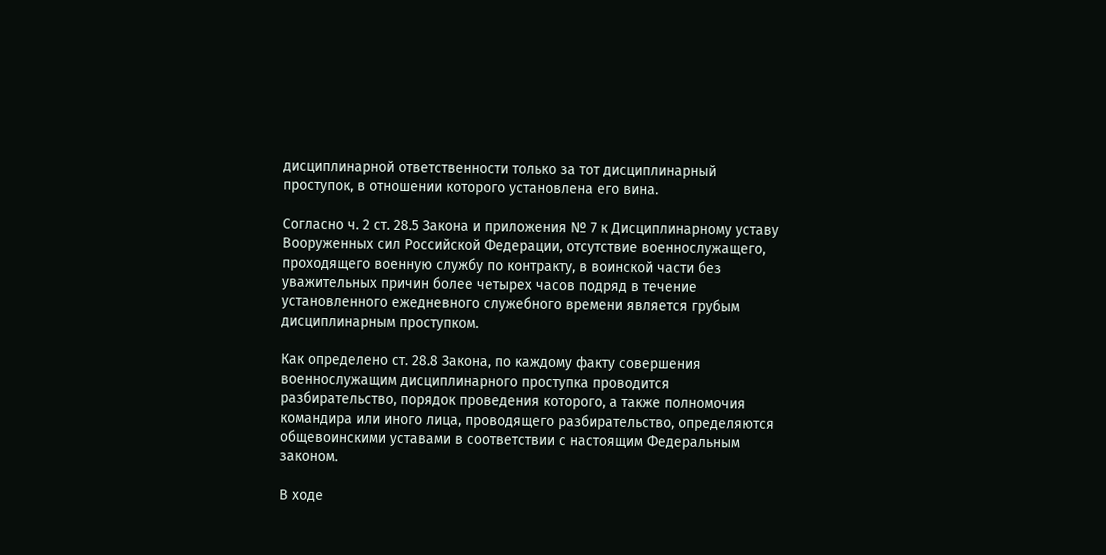дисциплинарной ответственности только за тот дисциплинарный проступок, в отношении которого установлена его вина.

Согласно ч. 2 ст. 28.5 Закона и приложения № 7 к Дисциплинарному уставу Вооруженных сил Российской Федерации, отсутствие военнослужащего, проходящего военную службу по контракту, в воинской части без уважительных причин более четырех часов подряд в течение установленного ежедневного служебного времени является грубым дисциплинарным проступком.

Как определено ст. 28.8 Закона, по каждому факту совершения военнослужащим дисциплинарного проступка проводится разбирательство, порядок проведения которого, а также полномочия командира или иного лица, проводящего разбирательство, определяются общевоинскими уставами в соответствии с настоящим Федеральным законом.

В ходе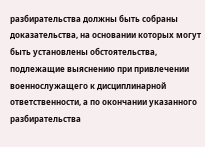разбирательства должны быть собраны доказательства, на основании которых могут быть установлены обстоятельства, подлежащие выяснению при привлечении военнослужащего к дисциплинарной ответственности, а по окончании указанного разбирательства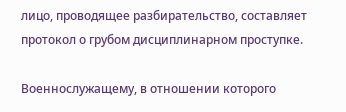лицо, проводящее разбирательство, составляет протокол о грубом дисциплинарном проступке.

Военнослужащему, в отношении которого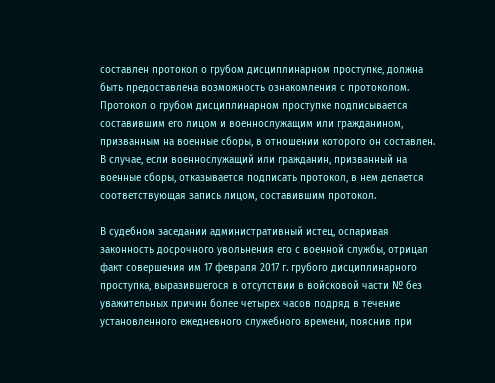составлен протокол о грубом дисциплинарном проступке, должна быть предоставлена возможность ознакомления с протоколом. Протокол о грубом дисциплинарном проступке подписывается составившим его лицом и военнослужащим или гражданином, призванным на военные сборы, в отношении которого он составлен. В случае, если военнослужащий или гражданин, призванный на военные сборы, отказывается подписать протокол, в нем делается соответствующая запись лицом, составившим протокол.

В судебном заседании административный истец, оспаривая законность досрочного увольнения его с военной службы, отрицал факт совершения им 17 февраля 2017 г. грубого дисциплинарного проступка, выразившегося в отсутствии в войсковой части № без уважительных причин более четырех часов подряд в течение установленного ежедневного служебного времени, пояснив при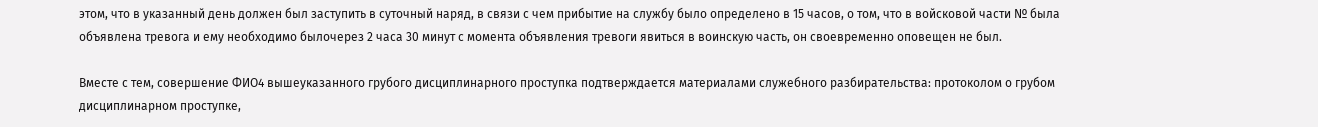этом, что в указанный день должен был заступить в суточный наряд, в связи с чем прибытие на службу было определено в 15 часов, о том, что в войсковой части № была объявлена тревога и ему необходимо былочерез 2 часа 30 минут с момента объявления тревоги явиться в воинскую часть, он своевременно оповещен не был.

Вместе с тем, совершение ФИО4 вышеуказанного грубого дисциплинарного проступка подтверждается материалами служебного разбирательства: протоколом о грубом дисциплинарном проступке,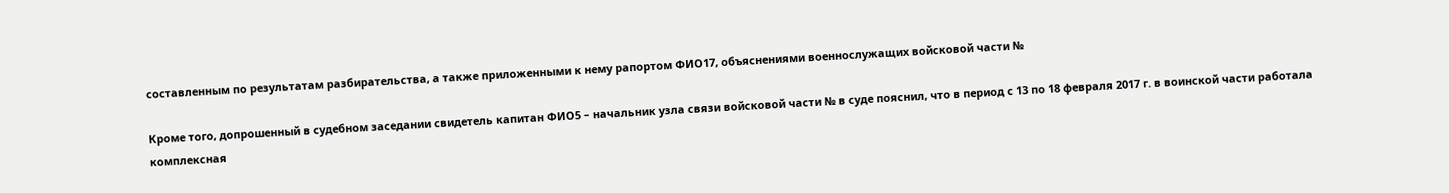составленным по результатам разбирательства, а также приложенными к нему рапортом ФИО17, объяснениями военнослужащих войсковой части №

Кроме того, допрошенный в судебном заседании свидетель капитан ФИО5 – начальник узла связи войсковой части № в суде пояснил, что в период с 13 по 18 февраля 2017 г. в воинской части работала комплексная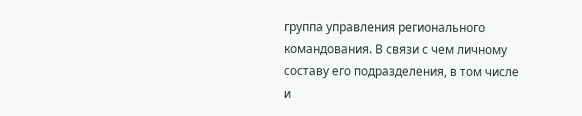группа управления регионального командования. В связи с чем личному составу его подразделения, в том числе и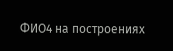ФИО4 на построениях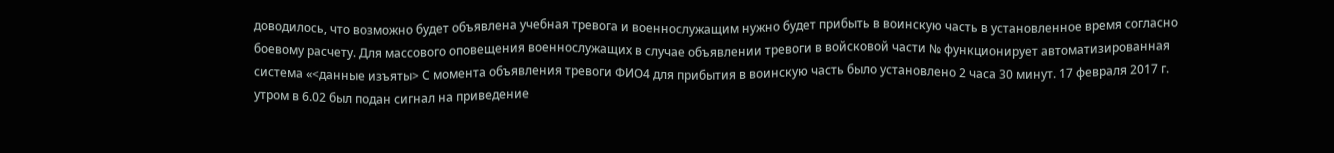доводилось, что возможно будет объявлена учебная тревога и военнослужащим нужно будет прибыть в воинскую часть в установленное время согласно боевому расчету. Для массового оповещения военнослужащих в случае объявлении тревоги в войсковой части № функционирует автоматизированная система «<данные изъяты> С момента объявления тревоги ФИО4 для прибытия в воинскую часть было установлено 2 часа 30 минут. 17 февраля 2017 г. утром в 6.02 был подан сигнал на приведение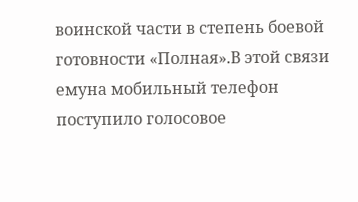воинской части в степень боевой готовности «Полная».В этой связи емуна мобильный телефон поступило голосовое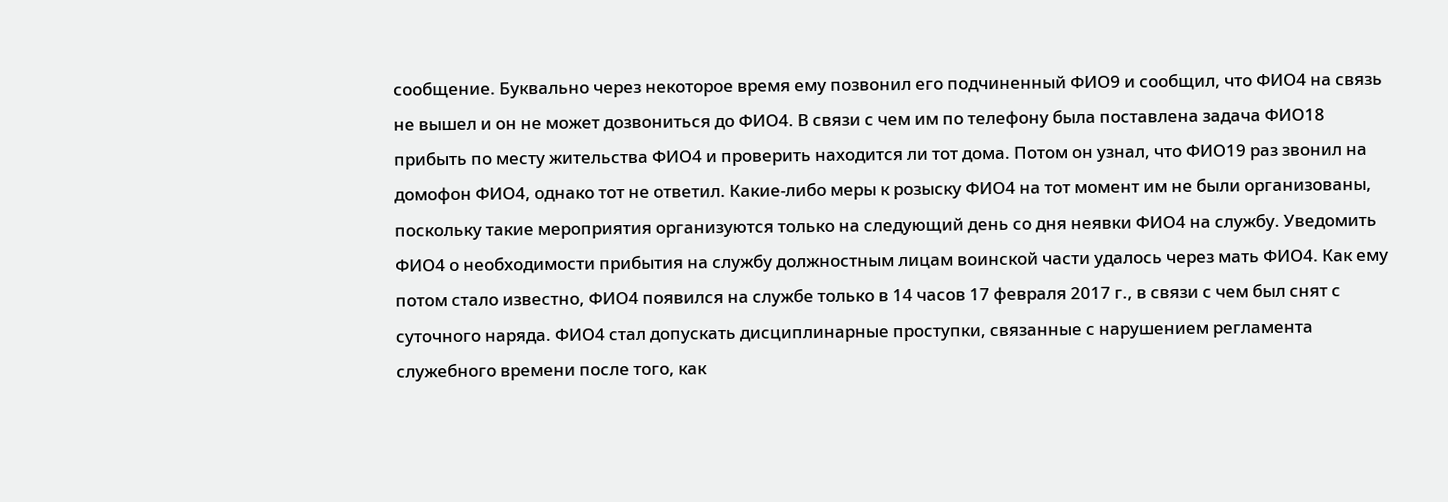сообщение. Буквально через некоторое время ему позвонил его подчиненный ФИО9 и сообщил, что ФИО4 на связь не вышел и он не может дозвониться до ФИО4. В связи с чем им по телефону была поставлена задача ФИО18 прибыть по месту жительства ФИО4 и проверить находится ли тот дома. Потом он узнал, что ФИО19 раз звонил на домофон ФИО4, однако тот не ответил. Какие-либо меры к розыску ФИО4 на тот момент им не были организованы, поскольку такие мероприятия организуются только на следующий день со дня неявки ФИО4 на службу. Уведомить ФИО4 о необходимости прибытия на службу должностным лицам воинской части удалось через мать ФИО4. Как ему потом стало известно, ФИО4 появился на службе только в 14 часов 17 февраля 2017 г., в связи с чем был снят с суточного наряда. ФИО4 стал допускать дисциплинарные проступки, связанные с нарушением регламента служебного времени после того, как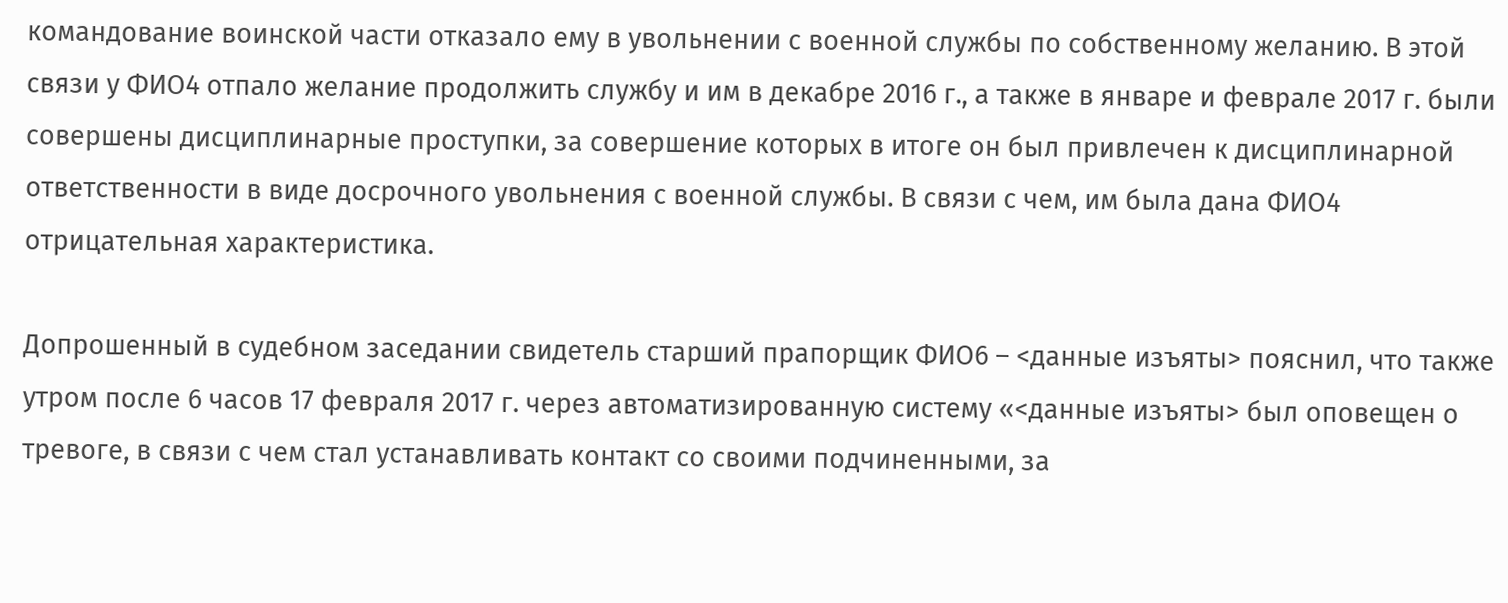командование воинской части отказало ему в увольнении с военной службы по собственному желанию. В этой связи у ФИО4 отпало желание продолжить службу и им в декабре 2016 г., а также в январе и феврале 2017 г. были совершены дисциплинарные проступки, за совершение которых в итоге он был привлечен к дисциплинарной ответственности в виде досрочного увольнения с военной службы. В связи с чем, им была дана ФИО4 отрицательная характеристика.

Допрошенный в судебном заседании свидетель старший прапорщик ФИО6 – <данные изъяты> пояснил, что также утром после 6 часов 17 февраля 2017 г. через автоматизированную систему «<данные изъяты> был оповещен о тревоге, в связи с чем стал устанавливать контакт со своими подчиненными, за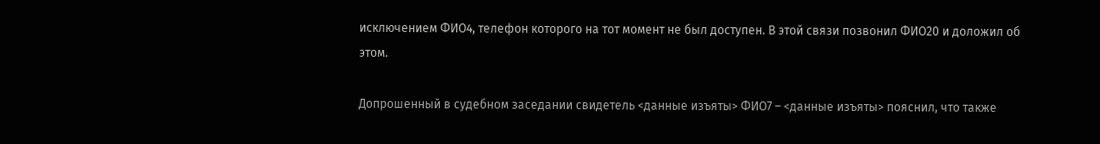исключением ФИО4, телефон которого на тот момент не был доступен. В этой связи позвонил ФИО20 и доложил об этом.

Допрошенный в судебном заседании свидетель <данные изъяты> ФИО7 – <данные изъяты> пояснил, что также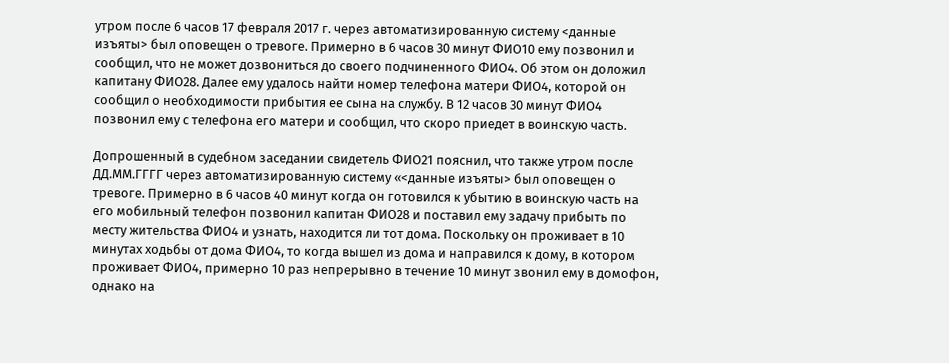утром после 6 часов 17 февраля 2017 г. через автоматизированную систему <данные изъяты> был оповещен о тревоге. Примерно в 6 часов 30 минут ФИО10 ему позвонил и сообщил, что не может дозвониться до своего подчиненного ФИО4. Об этом он доложил капитану ФИО28. Далее ему удалось найти номер телефона матери ФИО4, которой он сообщил о необходимости прибытия ее сына на службу. В 12 часов 30 минут ФИО4 позвонил ему с телефона его матери и сообщил, что скоро приедет в воинскую часть.

Допрошенный в судебном заседании свидетель ФИО21 пояснил, что также утром после ДД.ММ.ГГГГ через автоматизированную систему «<данные изъяты> был оповещен о тревоге. Примерно в 6 часов 40 минут когда он готовился к убытию в воинскую часть на его мобильный телефон позвонил капитан ФИО28 и поставил ему задачу прибыть по месту жительства ФИО4 и узнать, находится ли тот дома. Поскольку он проживает в 10 минутах ходьбы от дома ФИО4, то когда вышел из дома и направился к дому, в котором проживает ФИО4, примерно 10 раз непрерывно в течение 10 минут звонил ему в домофон, однако на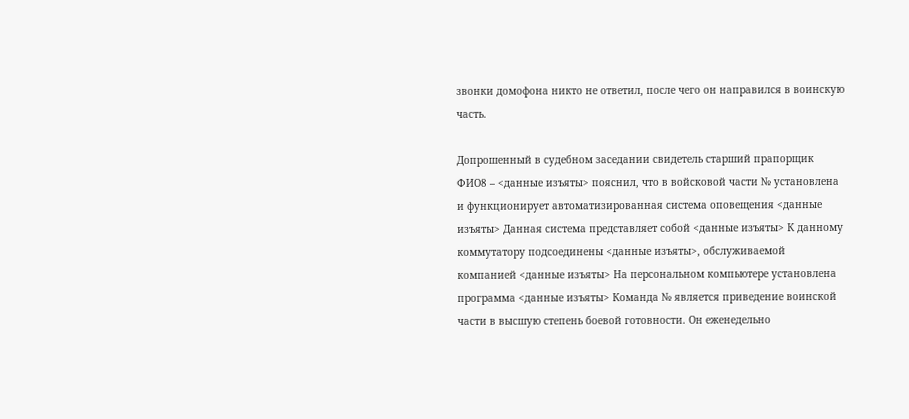звонки домофона никто не ответил, после чего он направился в воинскую часть.

Допрошенный в судебном заседании свидетель старший прапорщик ФИО8 – <данные изъяты> пояснил, что в войсковой части № установлена и функционирует автоматизированная система оповещения <данные изъяты> Данная система представляет собой <данные изъяты> К данному коммутатору подсоединены <данные изъяты>, обслуживаемой компанией <данные изъяты> На персональном компьютере установлена программа <данные изъяты> Команда № является приведение воинской части в высшую степень боевой готовности. Он еженедельно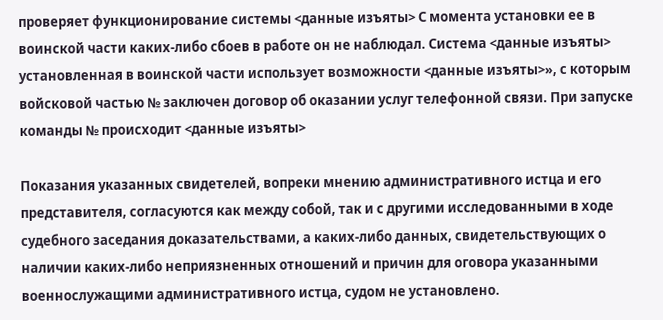проверяет функционирование системы <данные изъяты> С момента установки ее в воинской части каких-либо сбоев в работе он не наблюдал. Система <данные изъяты> установленная в воинской части использует возможности <данные изъяты>», с которым войсковой частью № заключен договор об оказании услуг телефонной связи. При запуске команды № происходит <данные изъяты>

Показания указанных свидетелей, вопреки мнению административного истца и его представителя, согласуются как между собой, так и с другими исследованными в ходе судебного заседания доказательствами, а каких-либо данных, свидетельствующих о наличии каких-либо неприязненных отношений и причин для оговора указанными военнослужащими административного истца, судом не установлено.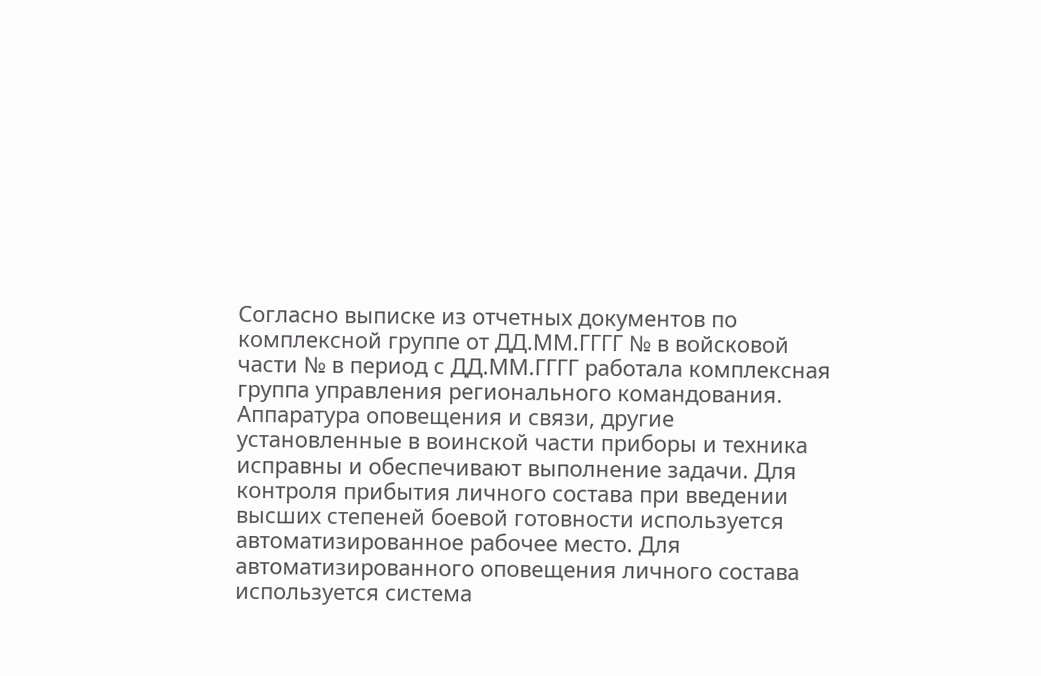Согласно выписке из отчетных документов по комплексной группе от ДД.ММ.ГГГГ № в войсковой части № в период с ДД.ММ.ГГГГ работала комплексная группа управления регионального командования. Аппаратура оповещения и связи, другие установленные в воинской части приборы и техника исправны и обеспечивают выполнение задачи. Для контроля прибытия личного состава при введении высших степеней боевой готовности используется автоматизированное рабочее место. Для автоматизированного оповещения личного состава используется система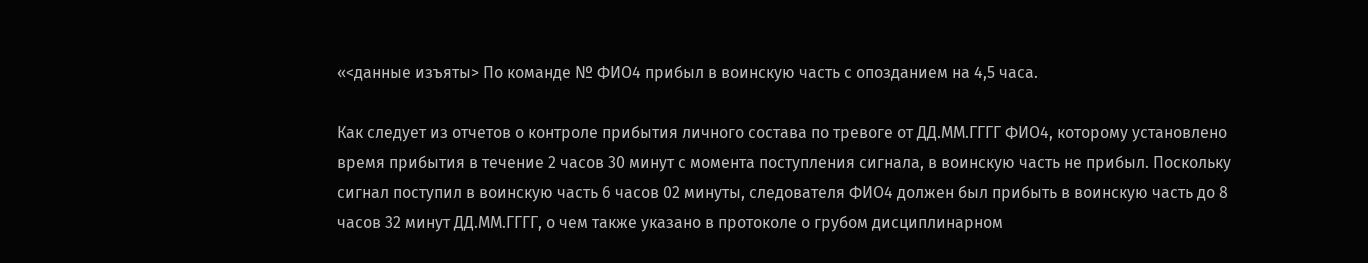«<данные изъяты> По команде № ФИО4 прибыл в воинскую часть с опозданием на 4,5 часа.

Как следует из отчетов о контроле прибытия личного состава по тревоге от ДД.ММ.ГГГГ ФИО4, которому установлено время прибытия в течение 2 часов 30 минут с момента поступления сигнала, в воинскую часть не прибыл. Поскольку сигнал поступил в воинскую часть 6 часов 02 минуты, следователя ФИО4 должен был прибыть в воинскую часть до 8 часов 32 минут ДД.ММ.ГГГГ, о чем также указано в протоколе о грубом дисциплинарном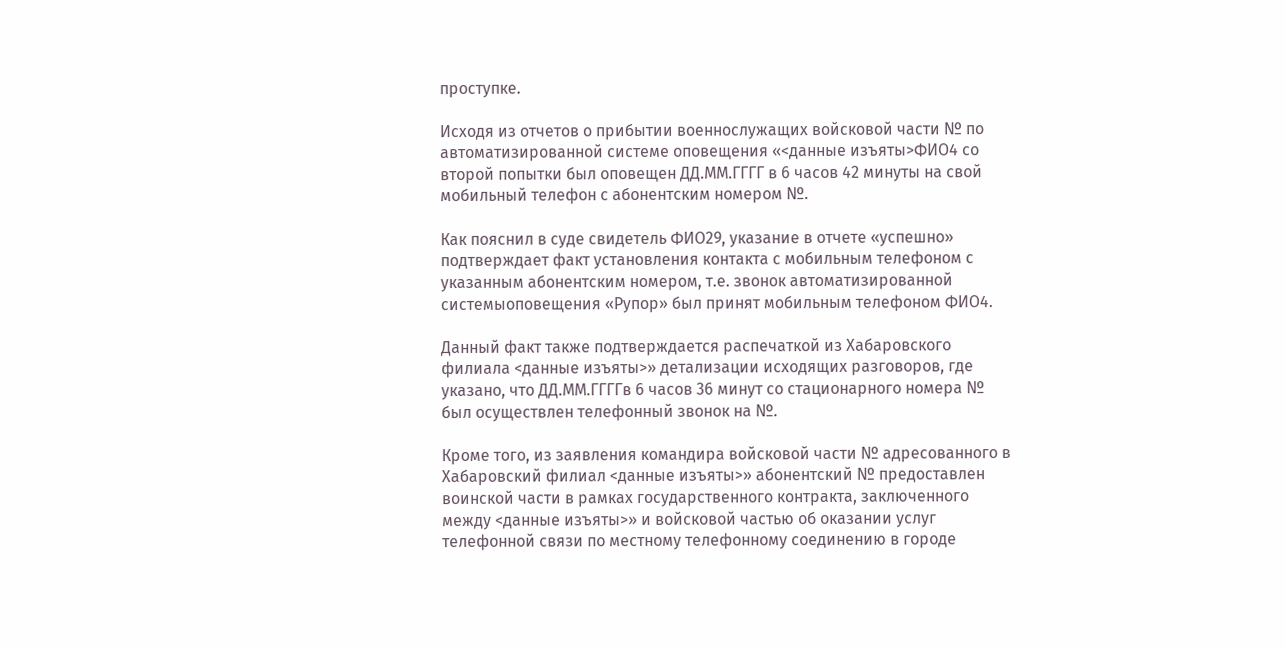проступке.

Исходя из отчетов о прибытии военнослужащих войсковой части № по автоматизированной системе оповещения «<данные изъяты>ФИО4 со второй попытки был оповещен ДД.ММ.ГГГГ в 6 часов 42 минуты на свой мобильный телефон с абонентским номером №.

Как пояснил в суде свидетель ФИО29, указание в отчете «успешно» подтверждает факт установления контакта с мобильным телефоном с указанным абонентским номером, т.е. звонок автоматизированной системыоповещения «Рупор» был принят мобильным телефоном ФИО4.

Данный факт также подтверждается распечаткой из Хабаровского филиала <данные изъяты>» детализации исходящих разговоров, где указано, что ДД.ММ.ГГГГв 6 часов 36 минут со стационарного номера № был осуществлен телефонный звонок на №.

Кроме того, из заявления командира войсковой части № адресованного в Хабаровский филиал <данные изъяты>» абонентский № предоставлен воинской части в рамках государственного контракта, заключенного между <данные изъяты>» и войсковой частью об оказании услуг телефонной связи по местному телефонному соединению в городе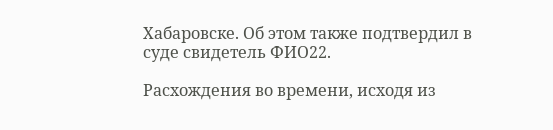Хабаровске. Об этом также подтвердил в суде свидетель ФИО22.

Расхождения во времени, исходя из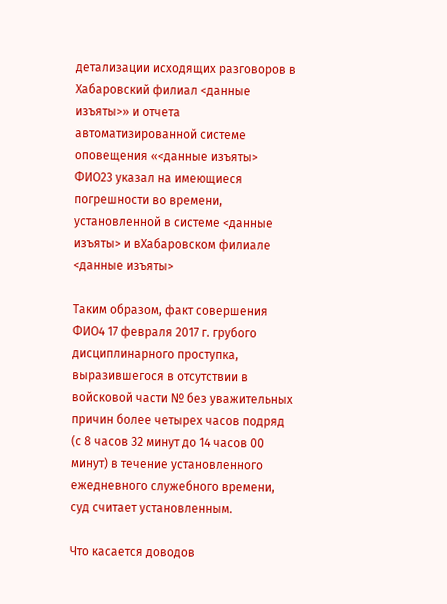детализации исходящих разговоров в Хабаровский филиал <данные изъяты>» и отчета автоматизированной системе оповещения «<данные изъяты> ФИО23 указал на имеющиеся погрешности во времени, установленной в системе <данные изъяты> и вХабаровском филиале <данные изъяты>

Таким образом, факт совершения ФИО4 17 февраля 2017 г. грубого дисциплинарного проступка, выразившегося в отсутствии в войсковой части № без уважительных причин более четырех часов подряд (с 8 часов 32 минут до 14 часов 00 минут) в течение установленного ежедневного служебного времени, суд считает установленным.

Что касается доводов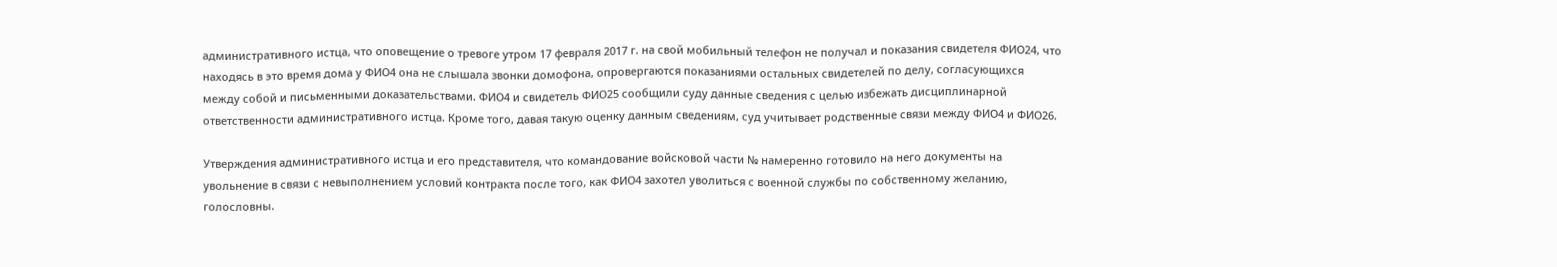административного истца, что оповещение о тревоге утром 17 февраля 2017 г. на свой мобильный телефон не получал и показания свидетеля ФИО24, что находясь в это время дома у ФИО4 она не слышала звонки домофона, опровергаются показаниями остальных свидетелей по делу, согласующихся между собой и письменными доказательствами. ФИО4 и свидетель ФИО25 сообщили суду данные сведения с целью избежать дисциплинарной ответственности административного истца. Кроме того, давая такую оценку данным сведениям, суд учитывает родственные связи между ФИО4 и ФИО26.

Утверждения административного истца и его представителя, что командование войсковой части № намеренно готовило на него документы на увольнение в связи с невыполнением условий контракта после того, как ФИО4 захотел уволиться с военной службы по собственному желанию, голословны.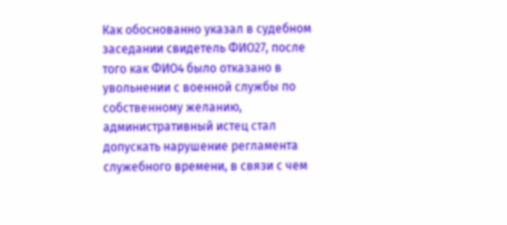Как обоснованно указал в судебном заседании свидетель ФИО27, после того как ФИО4 было отказано в увольнении с военной службы по собственному желанию, административный истец стал допускать нарушение регламента служебного времени, в связи с чем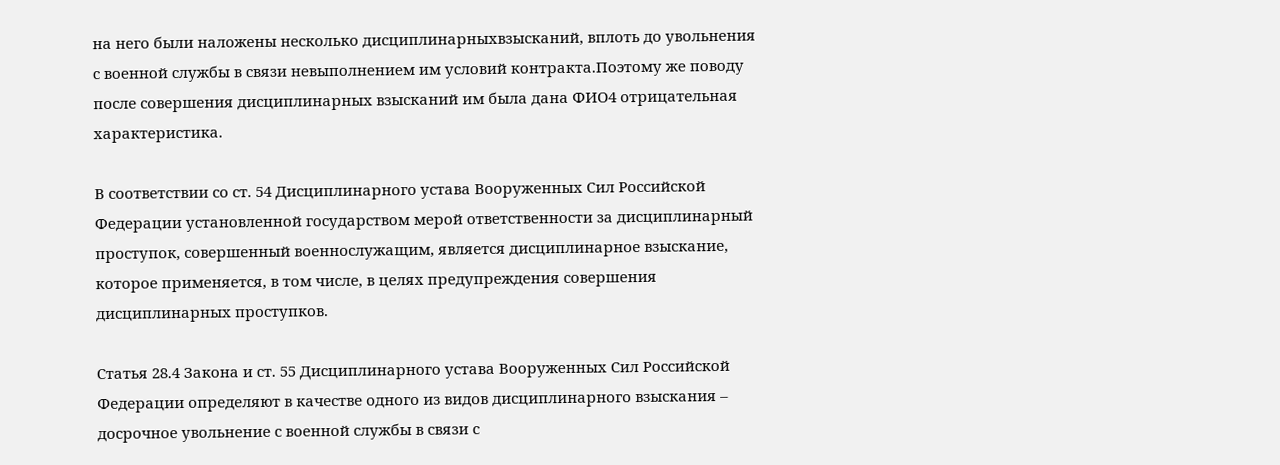на него были наложены несколько дисциплинарныхвзысканий, вплоть до увольнения с военной службы в связи невыполнением им условий контракта.Поэтому же поводу после совершения дисциплинарных взысканий им была дана ФИО4 отрицательная характеристика.

В соответствии со ст. 54 Дисциплинарного устава Вооруженных Сил Российской Федерации установленной государством мерой ответственности за дисциплинарный проступок, совершенный военнослужащим, является дисциплинарное взыскание, которое применяется, в том числе, в целях предупреждения совершения дисциплинарных проступков.

Статья 28.4 Закона и ст. 55 Дисциплинарного устава Вооруженных Сил Российской Федерации определяют в качестве одного из видов дисциплинарного взыскания – досрочное увольнение с военной службы в связи с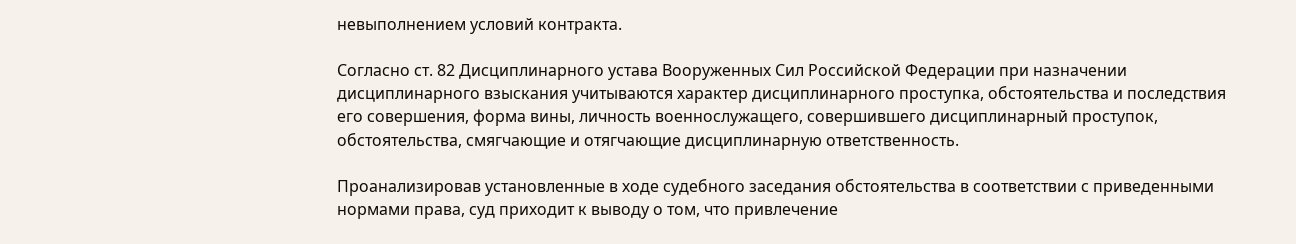невыполнением условий контракта.

Согласно ст. 82 Дисциплинарного устава Вооруженных Сил Российской Федерации при назначении дисциплинарного взыскания учитываются характер дисциплинарного проступка, обстоятельства и последствия его совершения, форма вины, личность военнослужащего, совершившего дисциплинарный проступок, обстоятельства, смягчающие и отягчающие дисциплинарную ответственность.

Проанализировав установленные в ходе судебного заседания обстоятельства в соответствии с приведенными нормами права, суд приходит к выводу о том, что привлечение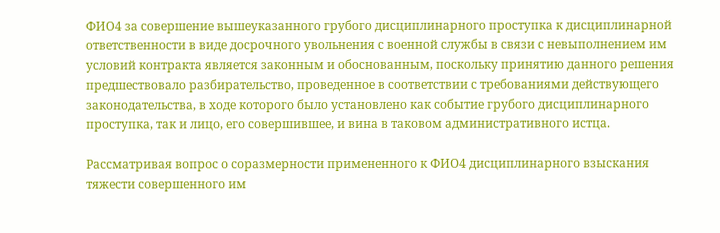ФИО4 за совершение вышеуказанного грубого дисциплинарного проступка к дисциплинарной ответственности в виде досрочного увольнения с военной службы в связи с невыполнением им условий контракта является законным и обоснованным, поскольку принятию данного решения предшествовало разбирательство, проведенное в соответствии с требованиями действующего законодательства, в ходе которого было установлено как событие грубого дисциплинарного проступка, так и лицо, его совершившее, и вина в таковом административного истца.

Рассматривая вопрос о соразмерности примененного к ФИО4 дисциплинарного взыскания тяжести совершенного им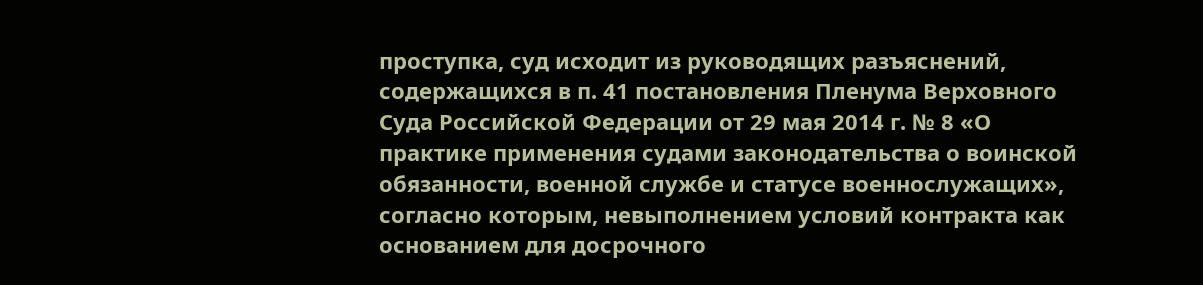проступка, суд исходит из руководящих разъяснений, содержащихся в п. 41 постановления Пленума Верховного Суда Российской Федерации от 29 мая 2014 г. № 8 «О практике применения судами законодательства о воинской обязанности, военной службе и статусе военнослужащих», согласно которым, невыполнением условий контракта как основанием для досрочного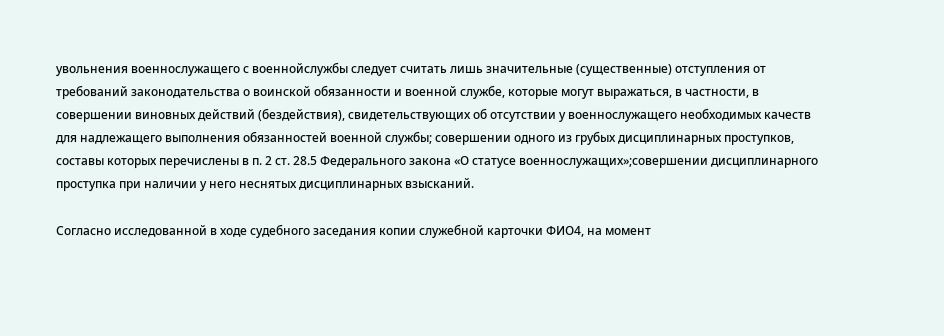увольнения военнослужащего с военнойслужбы следует считать лишь значительные (существенные) отступления от требований законодательства о воинской обязанности и военной службе, которые могут выражаться, в частности, в совершении виновных действий (бездействия), свидетельствующих об отсутствии у военнослужащего необходимых качеств для надлежащего выполнения обязанностей военной службы; совершении одного из грубых дисциплинарных проступков, составы которых перечислены в п. 2 ст. 28.5 Федерального закона «О статусе военнослужащих»;совершении дисциплинарного проступка при наличии у него неснятых дисциплинарных взысканий.

Согласно исследованной в ходе судебного заседания копии служебной карточки ФИО4, на момент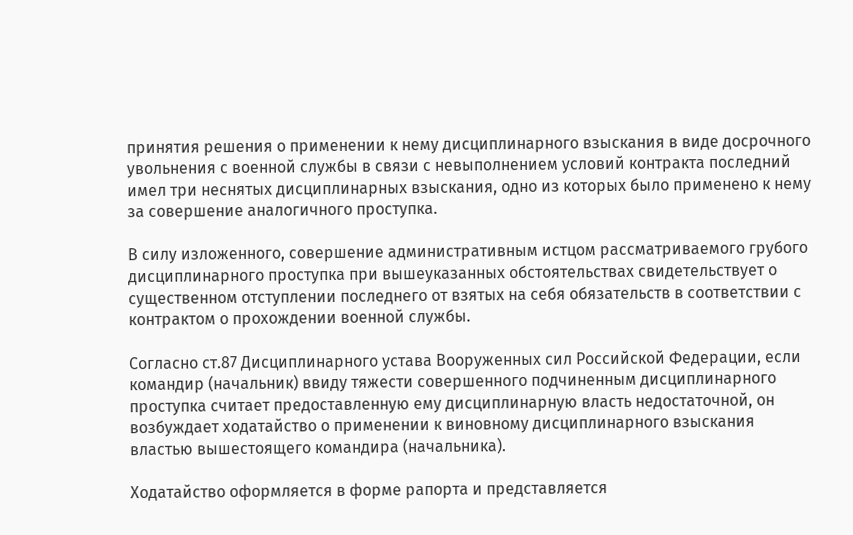принятия решения о применении к нему дисциплинарного взыскания в виде досрочного увольнения с военной службы в связи с невыполнением условий контракта последний имел три неснятых дисциплинарных взыскания, одно из которых было применено к нему за совершение аналогичного проступка.

В силу изложенного, совершение административным истцом рассматриваемого грубого дисциплинарного проступка при вышеуказанных обстоятельствах свидетельствует о существенном отступлении последнего от взятых на себя обязательств в соответствии с контрактом о прохождении военной службы.

Согласно ст.87 Дисциплинарного устава Вооруженных сил Российской Федерации, если командир (начальник) ввиду тяжести совершенного подчиненным дисциплинарного проступка считает предоставленную ему дисциплинарную власть недостаточной, он возбуждает ходатайство о применении к виновному дисциплинарного взыскания властью вышестоящего командира (начальника).

Ходатайство оформляется в форме рапорта и представляется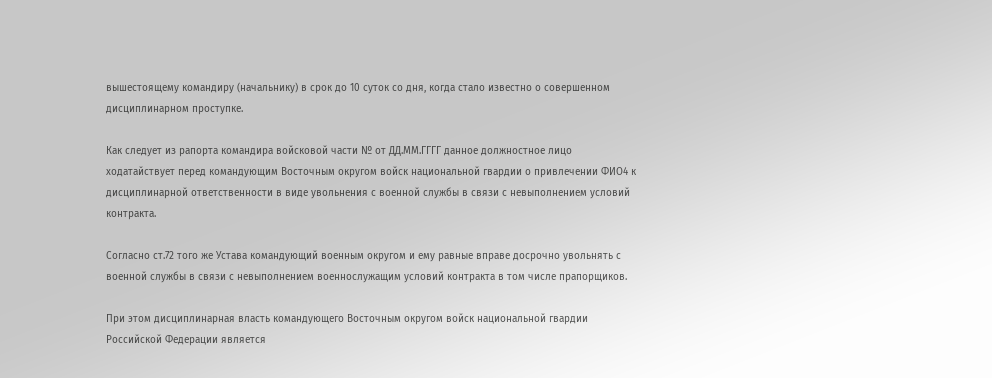вышестоящему командиру (начальнику) в срок до 10 суток со дня, когда стало известно о совершенном дисциплинарном проступке.

Как следует из рапорта командира войсковой части № от ДД.ММ.ГГГГ данное должностное лицо ходатайствует перед командующим Восточным округом войск национальной гвардии о привлечении ФИО4 к дисциплинарной ответственности в виде увольнения с военной службы в связи с невыполнением условий контракта.

Согласно ст.72 того же Устава командующий военным округом и ему равные вправе досрочно увольнять с военной службы в связи с невыполнением военнослужащим условий контракта в том числе прапорщиков.

При этом дисциплинарная власть командующего Восточным округом войск национальной гвардии Российской Федерации является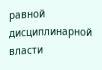равной дисциплинарной власти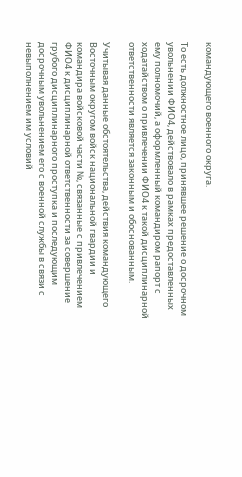командующего военного округа.

То есть должностное лицо, принявшее решение о досрочном увольнении ФИО4, действовало в рамках предоставленных ему полномочий, а оформленный командиром рапорт с ходатайством о привлечении ФИО4 к такой дисциплинарной ответственности является законным и обоснованным.

Учитывая данные обстоятельства, действия командующего Восточным округом войск национальной гвардии и командира войсковой части №, связанные с привлечением ФИО4 к дисциплинарной ответственности за совершение грубого дисциплинарного проступка и последующим досрочным увольнением его с военной службы в связи с невыполнением им условий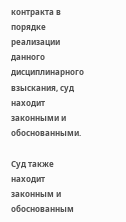контракта в порядке реализации данного дисциплинарного взыскания, суд находит законными и обоснованными.

Суд также находит законным и обоснованным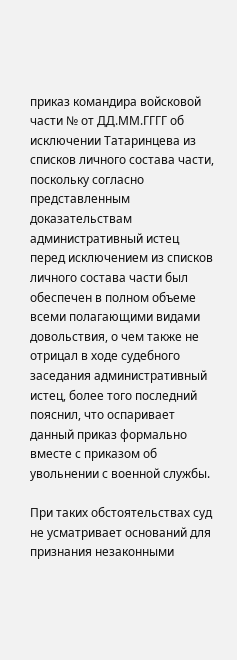приказ командира войсковой части № от ДД.ММ.ГГГГ об исключении Татаринцева из списков личного состава части, поскольку согласно представленным доказательствам административный истец перед исключением из списков личного состава части был обеспечен в полном объеме всеми полагающими видами довольствия, о чем также не отрицал в ходе судебного заседания административный истец, более того последний пояснил, что оспаривает данный приказ формально вместе с приказом об увольнении с военной службы.

При таких обстоятельствах суд не усматривает оснований для признания незаконными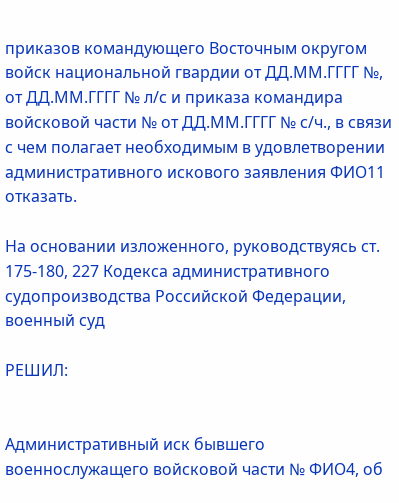приказов командующего Восточным округом войск национальной гвардии от ДД.ММ.ГГГГ №, от ДД.ММ.ГГГГ № л/с и приказа командира войсковой части № от ДД.ММ.ГГГГ № с/ч., в связи с чем полагает необходимым в удовлетворении административного искового заявления ФИО11 отказать.

На основании изложенного, руководствуясь ст. 175-180, 227 Кодекса административного судопроизводства Российской Федерации, военный суд

РЕШИЛ:


Административный иск бывшего военнослужащего войсковой части № ФИО4, об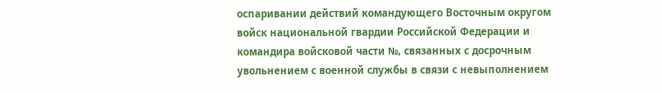оспаривании действий командующего Восточным округом войск национальной гвардии Российской Федерации и командира войсковой части №, связанных с досрочным увольнением с военной службы в связи с невыполнением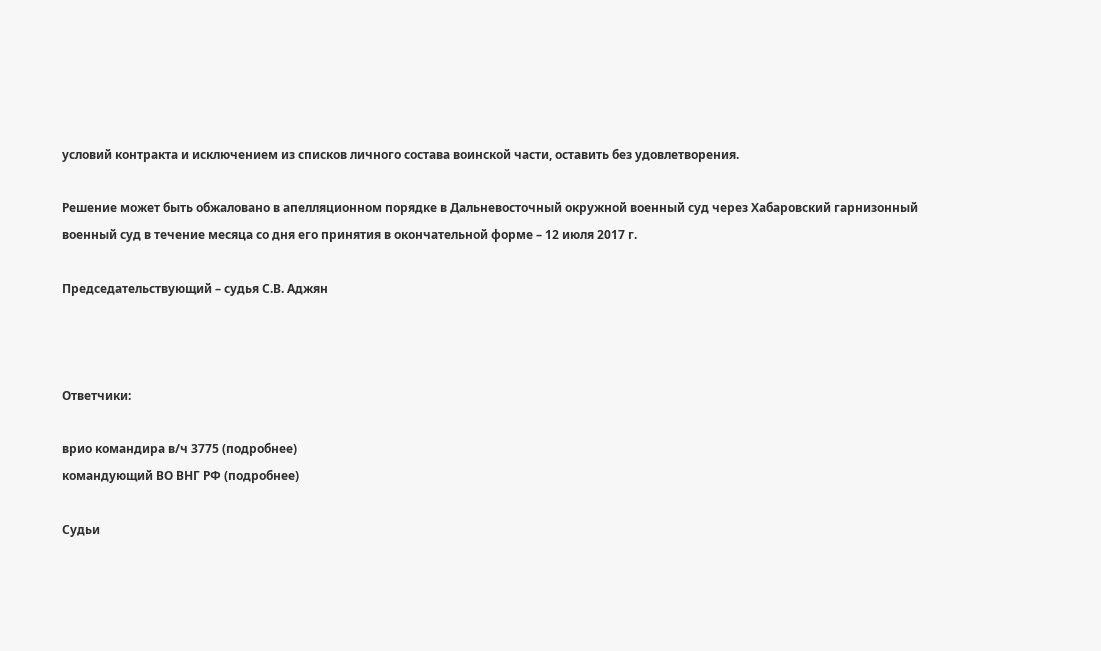условий контракта и исключением из списков личного состава воинской части, оставить без удовлетворения.

Решение может быть обжаловано в апелляционном порядке в Дальневосточный окружной военный суд через Хабаровский гарнизонный военный суд в течение месяца со дня его принятия в окончательной форме – 12 июля 2017 г.

Председательствующий – судья С.В. Аджян



Ответчики:

врио командира в/ч 3775 (подробнее)
командующий ВО ВНГ РФ (подробнее)

Судьи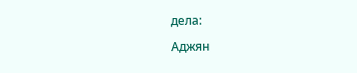дела:

Аджян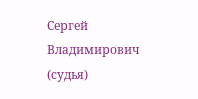Сергей Владимирович (судья)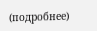(подробнее)